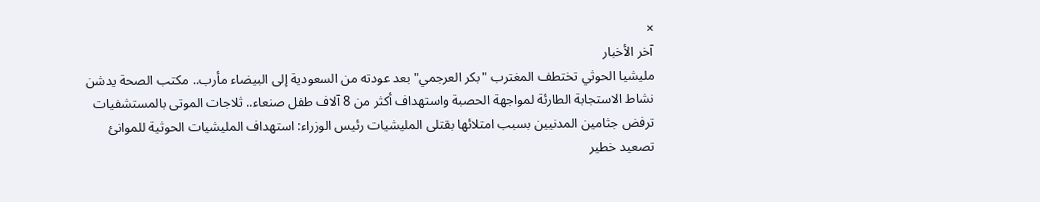×
آخر الأخبار
مليشيا الحوثي تختطف المغترب "بكر العرجمي" بعد عودته من السعودية إلى البيضاء مأرب.. مكتب الصحة يدشن نشاط الاستجابة الطارئة لمواجهة الحصبة واستهداف أكثر من 8 آلاف طفل صنعاء.. ثلاجات الموتى بالمستشفيات ترفض جثامين المدنيين بسبب امتلائها بقتلى المليشيات رئيس الوزراء: استهداف المليشيات الحوثية للموانئ تصعيد خطير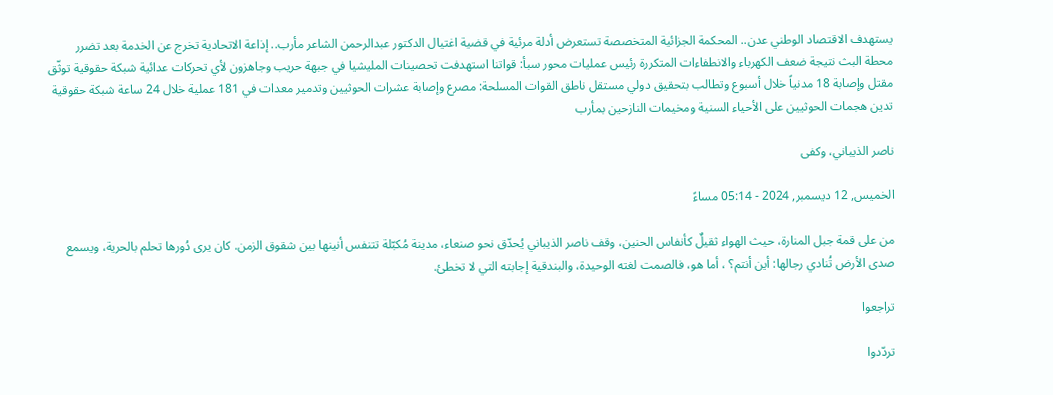يستهدف الاقتصاد الوطني عدن.. المحكمة الجزائية المتخصصة تستعرض أدلة مرئية في قضية اغتيال الدكتور عبدالرحمن الشاعر مأرب.. إذاعة الاتحادية تخرج عن الخدمة بعد تضرر محطة البث نتيجة ضعف الكهرباء والانطفاءات المتكررة رئيس عمليات محور سبأ: قواتنا استهدفت تحصينات المليشيا في جبهة حريب وجاهزون لأي تحركات عدائية شبكة حقوقية توثّق مقتل وإصابة 18 مدنياً خلال أسبوع وتطالب بتحقيق دولي مستقل ناطق القوات المسلحة: مصرع وإصابة عشرات الحوثيين وتدمير معدات في 181 عملية خلال 24 ساعة شبكة حقوقية تدين هجمات الحوثيين على الأحياء السنية ومخيمات النازحين بمأرب

ناصر الذيباني، وكفى

الخميس, 12 ديسمبر, 2024 - 05:14 مساءً

من على قمة جبل المنارة، حيث الهواء ثقيلٌ كأنفاس الحنين، وقف ناصر الذيباني يُحدّق نحو صنعاء، مدينة مُكبّلة تتنفس أنينها بين شقوق الزمن. كان يرى دُورها تحلم بالحرية، ويسمع صدى الأرض تُنادي رجالها: أين أنتم؟ ، أما هو، فالصمت لغته الوحيدة، والبندقية إجابته التي لا تخطئ.

تراجعوا

تردّدوا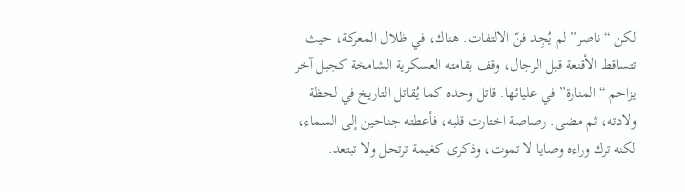لكن “ناصر” لم يُجِد فنّ الالتفات. هناك، في ظلال المعركة، حيث تتساقط الأقنعة قبل الرجال، وقف بقامته العسكرية الشامخة كجبل آخر يزاحم “المنارة” في عليائها. قاتل وحده كما يُقاتل التاريخ في لحظة ولادته، ثم مضى. رصاصة اختارت قلبه، فأعطته جناحين إلى السماء، لكنه ترك وراءه وصايا لا تموت، وذكرى كغيمة ترتحل ولا تبتعد.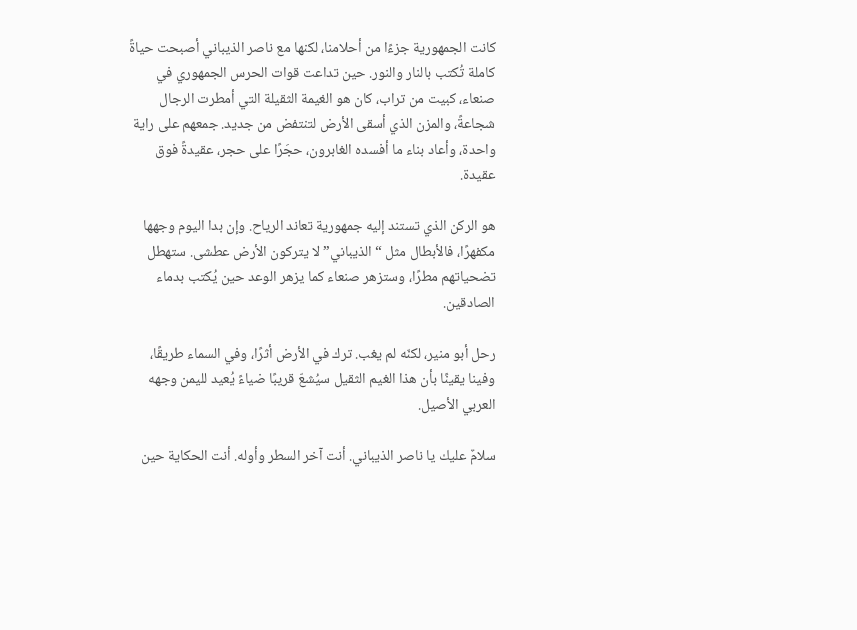كانت الجمهورية جزءًا من أحلامنا، لكنها مع ناصر الذيباني أصبحت حياةً كاملة تُكتب بالنار والنور. حين تداعت قوات الحرس الجمهوري في صنعاء، كبيت من تراب، كان هو الغيمة الثقيلة التي أمطرت الرجال شجاعةً، والمزن الذي أسقى الأرض لتنتفض من جديد. جمعهم على راية واحدة، وأعاد بناء ما أفسده الغابرون، حجَرًا على حجر، عقيدةً فوق عقيدة.

هو الركن الذي تستند إليه جمهورية تعاند الرياح. وإن بدا اليوم وجهها مكفهرًا، فالأبطال مثل “الذيباني” لا يتركون الأرض عطشى. ستهطل تضحياتهم مطرًا، وستزهر صنعاء كما يزهر الوعد حين يُكتب بدماء الصادقين.

رحل أبو منير، لكنّه لم يغب. ترك في الأرض أثرًا، وفي السماء طريقًا، وفينا يقينًا بأن هذا الغيم الثقيل سيُشعّ قريبًا ضياءً يُعيد لليمن وجهه العربي الأصيل.

سلامٌ عليك يا ناصر الذيباني. أنت آخر السطر وأوله. أنت الحكاية حين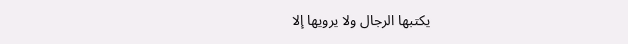يكتبها الرجال ولا يرويها إلا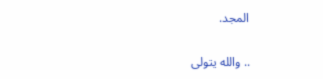المجد.

.. والله يتولى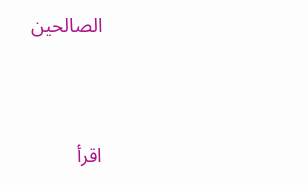الصالحين



اقرأ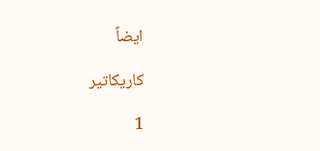ايضاً

كاريكاتير

1